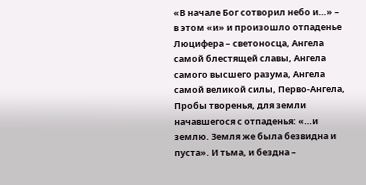«В начале Бог сотворил небо и…» – в этом «и» и произошло отпаденье Люцифера – светоносца, Ангела самой блестящей славы, Ангела самого высшего разума, Ангела самой великой силы, Перво-Ангела, Пробы творенья, для земли начавшегося с отпаденья: «…и землю. Земля же была безвидна и пуста». И тьма, и бездна –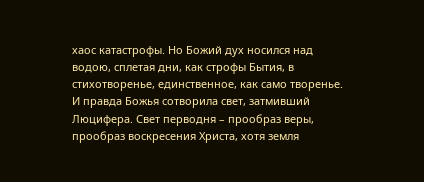хаос катастрофы. Но Божий дух носился над водою, сплетая дни, как строфы Бытия, в стихотворенье, единственное, как само творенье. И правда Божья сотворила свет, затмивший Люцифера. Свет перводня – прообраз веры, прообраз воскресения Христа, хотя земля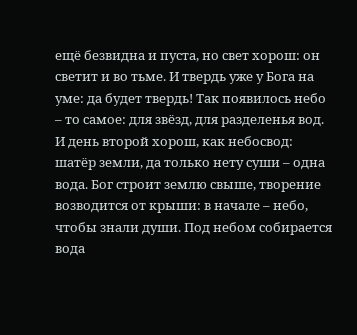ещё безвидна и пуста, но свет хорош: он светит и во тьме. И твердь уже у Бога на уме: да будет твердь! Так появилось небо – то самое: для звёзд, для разделенья вод. И день второй хорош, как небосвод: шатёр земли, да только нету суши – одна вода. Бог строит землю свыше, творение возводится от крыши: в начале – небо, чтобы знали души. Под небом собирается вода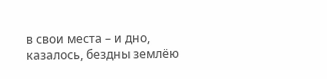в свои места – и дно, казалось, бездны землёю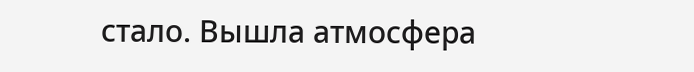стало. Вышла атмосфера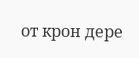от крон дере